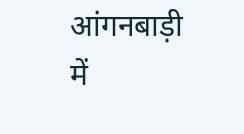आंगनबाड़ी में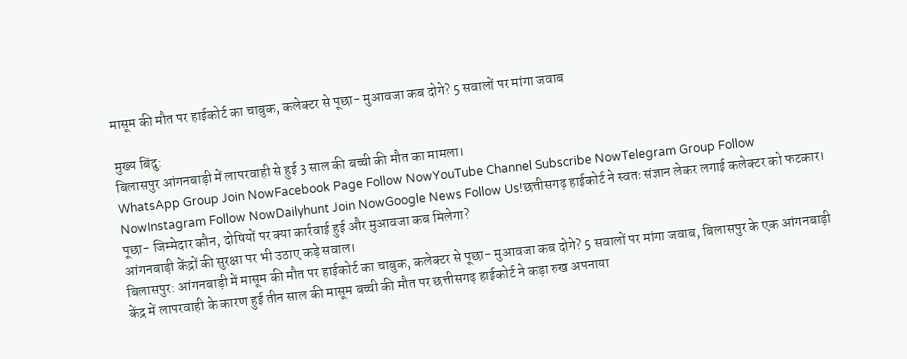मासूम की मौत पर हाईकोर्ट का चाबुक, कलेक्टर से पूछा- मुआवजा कब दोगे? 5 सवालों पर मांगा जवाब

मुख्य बिंदु:
बिलासपुर आंगनबाड़ी में लापरवाही से हुई 3 साल की बच्ची की मौत का मामला।
WhatsApp Group Join NowFacebook Page Follow NowYouTube Channel Subscribe NowTelegram Group Follow NowInstagram Follow NowDailyhunt Join NowGoogle News Follow Us!छत्तीसगढ़ हाईकोर्ट ने स्वतः संज्ञान लेकर लगाई कलेक्टर को फटकार।
पूछा- जिम्मेदार कौन, दोषियों पर क्या कार्रवाई हुई और मुआवजा कब मिलेगा?
आंगनबाड़ी केंद्रों की सुरक्षा पर भी उठाए कड़े सवाल।
बिलासपुर: आंगनबाड़ी में मासूम की मौत पर हाईकोर्ट का चाबुक, कलेक्टर से पूछा- मुआवजा कब दोगे? 5 सवालों पर मांगा जवाब, बिलासपुर के एक आंगनबाड़ी केंद्र में लापरवाही के कारण हुई तीन साल की मासूम बच्ची की मौत पर छत्तीसगढ़ हाईकोर्ट ने कड़ा रुख अपनाया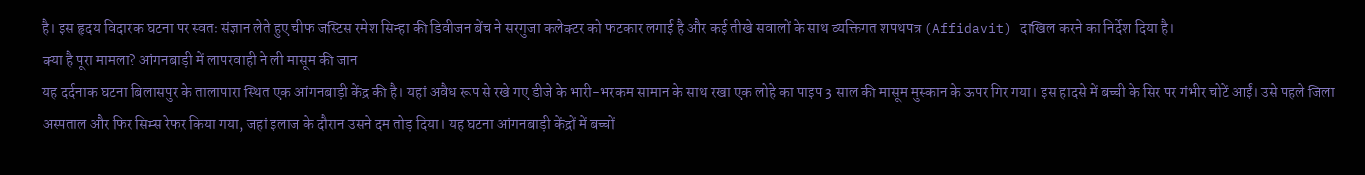है। इस हृदय विदारक घटना पर स्वतः संज्ञान लेते हुए चीफ जस्टिस रमेश सिन्हा की डिवीजन बेंच ने सरगुजा कलेक्टर को फटकार लगाई है और कई तीखे सवालों के साथ व्यक्तिगत शपथपत्र (Affidavit) दाखिल करने का निर्देश दिया है।
क्या है पूरा मामला? आंगनबाड़ी में लापरवाही ने ली मासूम की जान
यह दर्दनाक घटना बिलासपुर के तालापारा स्थित एक आंगनबाड़ी केंद्र की है। यहां अवैध रूप से रखे गए डीजे के भारी-भरकम सामान के साथ रखा एक लोहे का पाइप 3 साल की मासूम मुस्कान के ऊपर गिर गया। इस हादसे में बच्ची के सिर पर गंभीर चोटें आईं। उसे पहले जिला अस्पताल और फिर सिम्स रेफर किया गया, जहां इलाज के दौरान उसने दम तोड़ दिया। यह घटना आंगनबाड़ी केंद्रों में बच्चों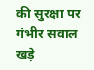की सुरक्षा पर गंभीर सवाल खड़े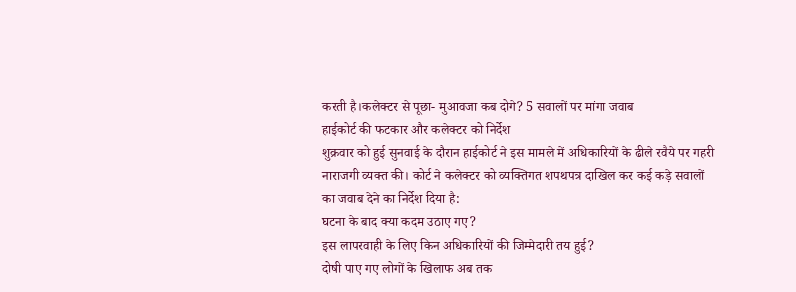करती है।कलेक्टर से पूछा- मुआवजा कब दोगे? 5 सवालों पर मांगा जवाब
हाईकोर्ट की फटकार और कलेक्टर को निर्देश
शुक्रवार को हुई सुनवाई के दौरान हाईकोर्ट ने इस मामले में अधिकारियों के ढीले रवैये पर गहरी नाराजगी व्यक्त की। कोर्ट ने कलेक्टर को व्यक्तिगत शपथपत्र दाखिल कर कई कड़े सवालों का जवाब देने का निर्देश दिया है:
घटना के बाद क्या कदम उठाए गए?
इस लापरवाही के लिए किन अधिकारियों की जिम्मेदारी तय हुई?
दोषी पाए गए लोगों के खिलाफ अब तक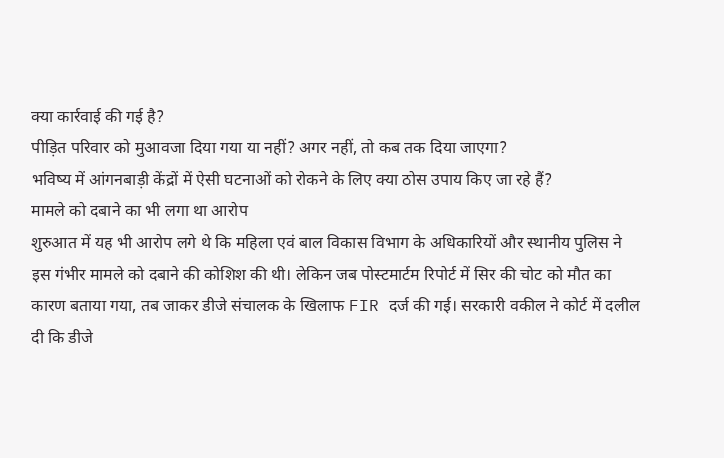क्या कार्रवाई की गई है?
पीड़ित परिवार को मुआवजा दिया गया या नहीं? अगर नहीं, तो कब तक दिया जाएगा?
भविष्य में आंगनबाड़ी केंद्रों में ऐसी घटनाओं को रोकने के लिए क्या ठोस उपाय किए जा रहे हैं?
मामले को दबाने का भी लगा था आरोप
शुरुआत में यह भी आरोप लगे थे कि महिला एवं बाल विकास विभाग के अधिकारियों और स्थानीय पुलिस ने इस गंभीर मामले को दबाने की कोशिश की थी। लेकिन जब पोस्टमार्टम रिपोर्ट में सिर की चोट को मौत का कारण बताया गया, तब जाकर डीजे संचालक के खिलाफ FIR दर्ज की गई। सरकारी वकील ने कोर्ट में दलील दी कि डीजे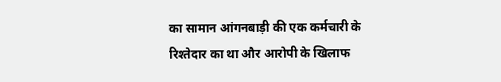का सामान आंगनबाड़ी की एक कर्मचारी के रिश्तेदार का था और आरोपी के खिलाफ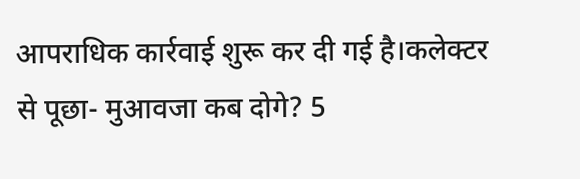आपराधिक कार्रवाई शुरू कर दी गई है।कलेक्टर से पूछा- मुआवजा कब दोगे? 5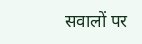सवालों पर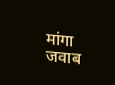मांगा जवाब